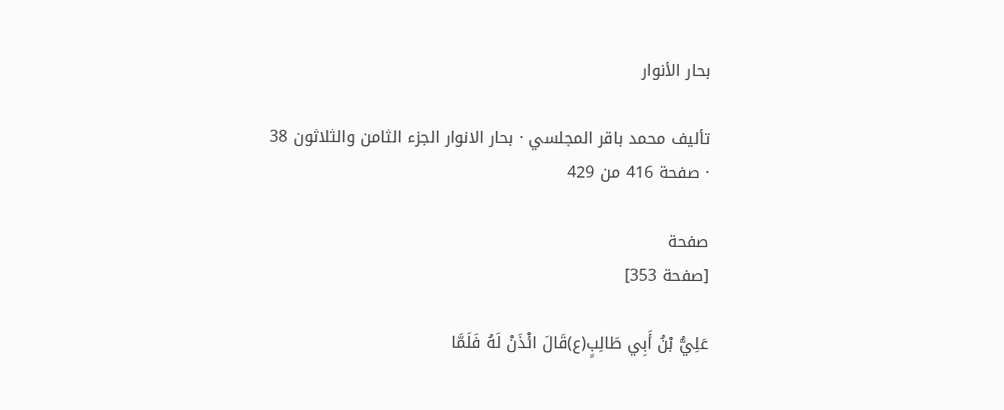بحار الأنوار

تأليف محمد باقر المجلسي · بحار الانوار الجزء الثامن والثلاثون 38 · صفحة 416 من 429

صفحة
[صفحة 353]

عَلِيُّ بْنُ أَبِي طَالِبٍ(ع)قَالَ ائْذَنْ لَهُ فَلَمَّا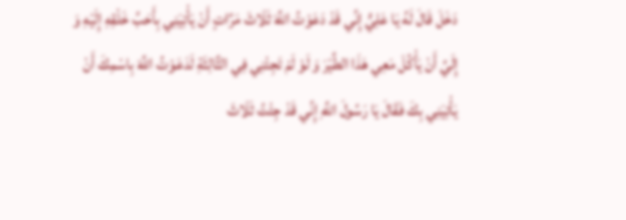دَخَلَ قَالَ لَهُ يَا عَلِيُّ إِنِّي قَدْ دَعَوْتُ اللَّهَ ثَلَاثَ مَرَّاتٍ أَنْ يَأْتِيَنِي بِأَحَبِّ خَلْقِهِ إِلَيْهِ وَ إِلَيَّ أَنْ يَأْكُلَ مَعِي هَذَا الطَّيْرَ وَ لَوْ لَمْ تَجِئْنِي فِي الثَّالِثَةِ لَدَعَوْتُ اللَّهَ بِاسْمِكَ أَنْ يَأْتِيَنِي بِكَ فَقَالَ يَا رَسُولَ اللَّهِ إِنِّي قَدْ جِئْتُ ثَلَاثَ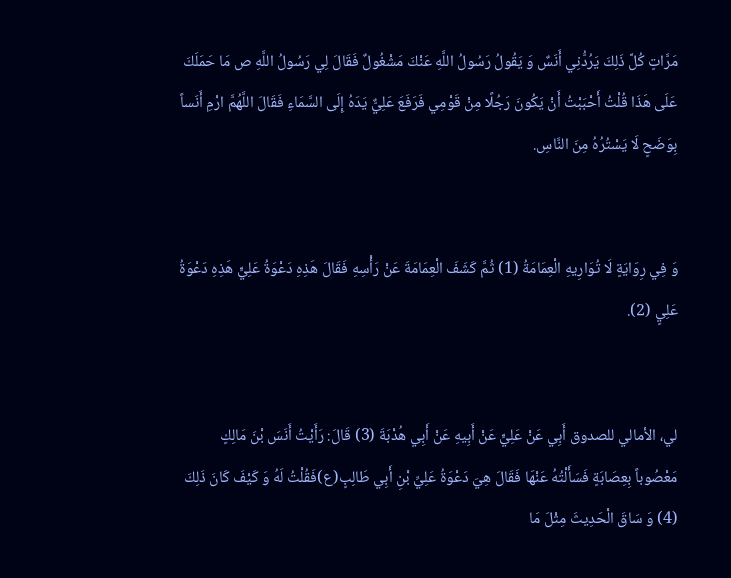مَرَّاتٍ كُلَّ ذَلِكَ يَرُدُّنِي أَنَسٌ وَ يَقُولُ رَسُولُ اللَّهِ عَنْكَ مَشْغُولٌ فَقَالَ لِي رَسُولُ اللَّهِ ص مَا حَمَلَكَ عَلَى هَذَا قُلْتُ أَحْبَبْتُ أَنْ يَكُونَ رَجُلًا مِنْ قَوْمِي فَرَفَعَ عَلِيٌّ يَدَهُ إِلَى السَّمَاءِ فَقَالَ اللَّهُمَّ ارْمِ أَنَساً بِوَضَحٍ لَا يَسْتُرُهُ مِنَ النَّاسِ.


وَ فِي رِوَايَةٍ لَا تُوَارِيهِ الْعِمَامَةُ (1) ثُمَّ كَشَفَ الْعِمَامَةَ عَنْ رَأْسِهِ فَقَالَ هَذِهِ دَعْوَةُ عَلِيٍّ هَذِهِ دَعْوَةُ عَلِيٍ (2).


لي، الأمالي للصدوق أَبِي عَنْ عَلِيٍّ عَنْ أَبِيهِ عَنْ أَبِي هُدْبَةَ (3) قَالَ: رَأَيْتُ أَنَسَ بْنَ مَالِكٍ مَعْصُوباً بِعِصَابَةٍ فَسَأَلْتُهُ عَنْهَا فَقَالَ هِيَ دَعْوَةُ عَلِيِّ بْنِ أَبِي طَالِبٍ(ع)فَقُلْتُ لَهُ وَ كَيْفَ كَانَ ذَلِكَ (4) وَ سَاقَ الْحَدِيثَ مِثْلَ مَا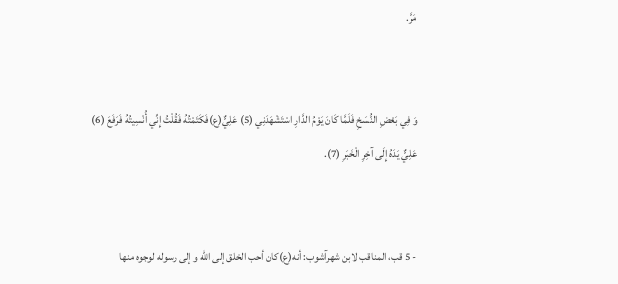مَرَّ.


وَ فِي بَعْضِ النُّسَخِ فَلَمَّا كَانَ يَوْمُ الدَّارِ اسْتَشْهَدَنِي (5) عَلِيٌّ(ع)فَكَتَمْتُهُ فَقُلْتُ إِنِّي أُنْسِيتُهُ فَرَفَعَ (6) عَلِيٌّ يَدَهُ إِلَى آخِرِ الْخَبَرِ (7).


- 5 قب، المناقب لابن شهرآشوب: أنه(ع)كان أحب الخلق إلى الله و إلى رسوله لوجوه منها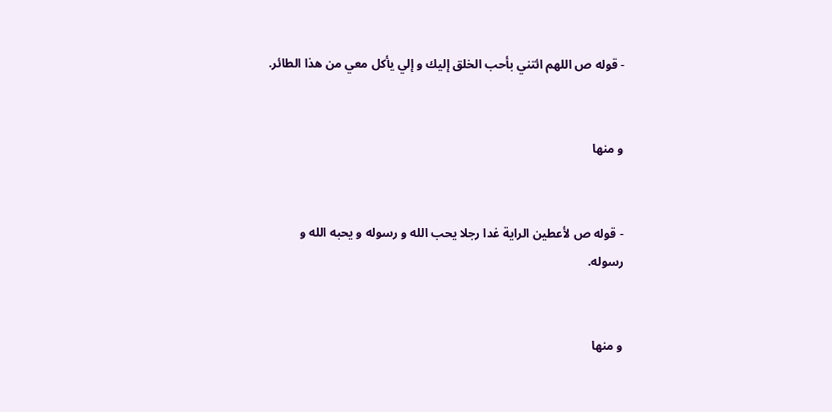- قوله ص اللهم ائتني بأحب الخلق إليك و إلي يأكل معي من هذا الطائر.


و منها


- قوله ص لأعطين الراية غدا رجلا يحب الله و رسوله و يحبه الله و رسوله.


و منها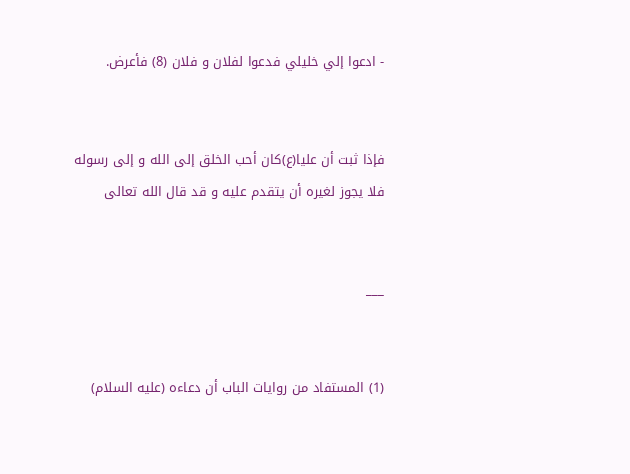- ادعوا إلي خليلي فدعوا لفلان و فلان (8) فأعرض.


فإذا ثبت أن عليا(ع)كان أحب الخلق إلى الله و إلى رسوله فلا يجوز لغيره أن يتقدم عليه و قد قال الله تعالى


___


(1) المستفاد من روايات الباب أن دعاءه (عليه السلام)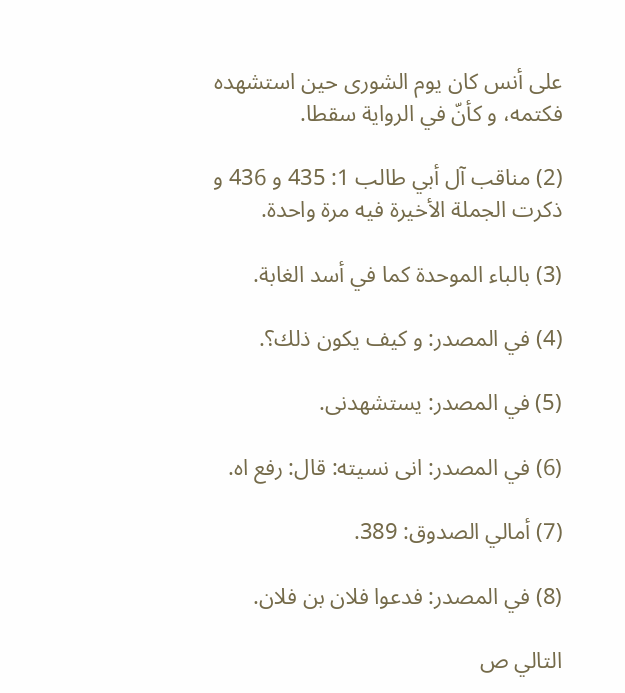على أنس كان يوم الشورى حين استشهده فكتمه، و كأنّ في الرواية سقطا.

(2) مناقب آل أبي طالب 1: 435 و 436 و ذكرت الجملة الأخيرة فيه مرة واحدة.

(3) بالباء الموحدة كما في أسد الغابة.

(4) في المصدر: و كيف يكون ذلك؟.

(5) في المصدر: يستشهدنى.

(6) في المصدر: انى نسيته: قال: رفع اه.

(7) أمالي الصدوق: 389.

(8) في المصدر: فدعوا فلان بن فلان.

التالي ص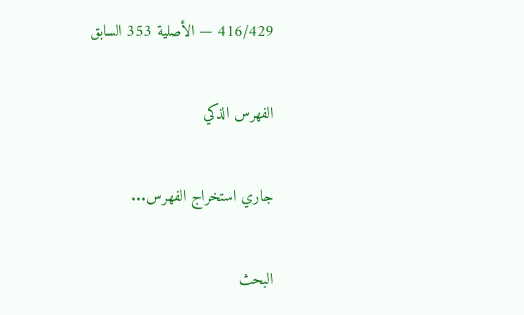416/429 — الأصلية 353 السابق

الفهرس الذكي

جاري استخراج الفهرس...

البحث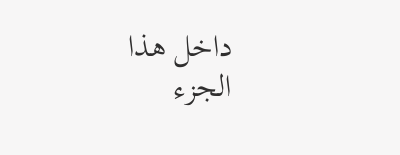داخل هذا الجزء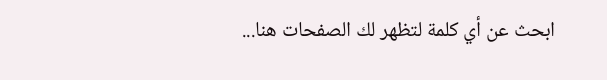ابحث عن أي كلمة لتظهر لك الصفحات هنا...